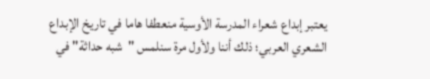يعتبر إبداع شعراء المدرسة الأوسية منعطفا هاما في تاريخ الإبداع الشعري العربي؛ ذلك أننا ولأول مرة سنلمس "شبه حداثة" في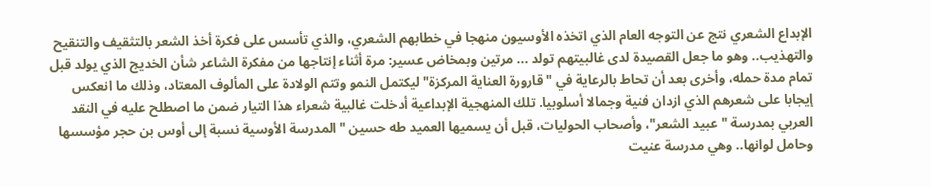الإبداع الشعري نتج عن التوجه العام الذي اتخذه الأوسيون منهجا في خطابهم الشعري، والذي تأسس على فكرة أخذ الشعر بالتثقيف والتنقيح والتهذيب.. وهو ما جعل القصيدة لدى غالبيتهم تولد ... مرتين وبمخاض عسير: مرة أثناء إنتاجها من مفكرة الشاعر شأن الخديج الذي يولد قبل تمام مدة حمله، وأخرى بعد أن تحاط بالرعاية في "قارورة العناية المركزة" ليكتمل النمو وتتم الولادة على المألوف المعتاد، وذلك ما انعكس إيجابا على شعرهم الذي ازدان فنية وجمالا أسلوبيا. تلك المنهجية الإبداعية أدخلت غالبية شعراء هذا التيار ضمن ما اصطلح عليه في النقد العربي بمدرسة "عبيد الشعر"، وأصحاب الحوليات، قبل أن يسميها العميد طه حسين "المدرسة الأوسية نسبة إلى أوس بن حجر مؤسسها وحامل لوانها.. وهي مدرسة عنيت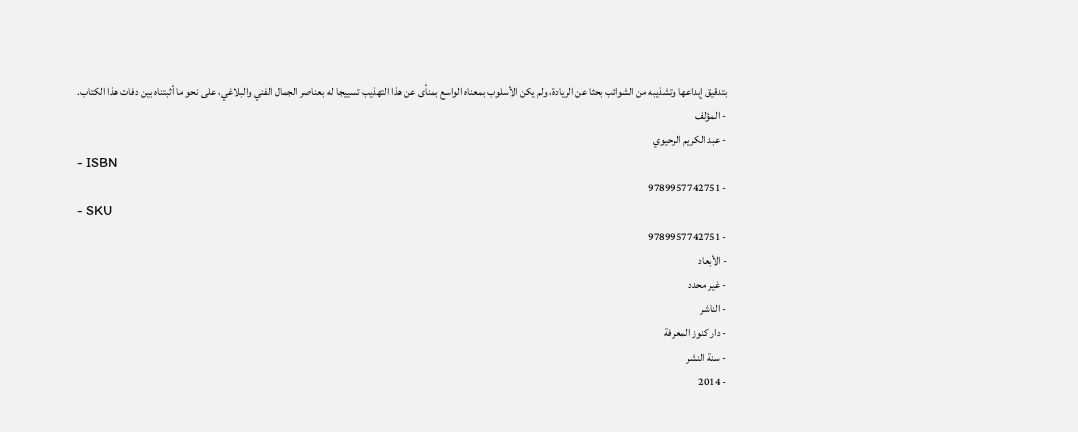بتدقيق إبداعها وتشذيبه من الشوائب بحثا عن الريادة، ولم يكن الأسلوب بمعناه الواسع بمنأى عن هذا التهذيب تسييجا له بعناصر الجمال الفني والبلاغي، على نحو ما أثبتناه بين دفات هذا الكتاب.
- المؤلف
- عبد الكريم الرحيوي
- ISBN
- 9789957742751
- SKU
- 9789957742751
- الأبعاد
- غير محدد
- الناشر
- دار كنوز المعرفة
- سنة النشر
- 2014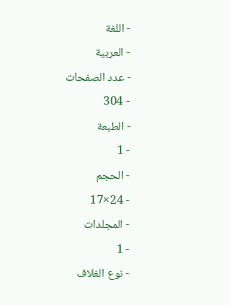- اللغة
- العربية
- عدد الصفحات
- 304
- الطبعة
- 1
- الحجم
- 24×17
- المجلدات
- 1
- نوع الغلاف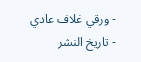- ورقي غلاف عادي
- تاريخ النشر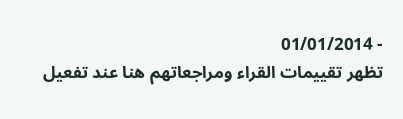- 01/01/2014
تظهر تقييمات القراء ومراجعاتهم هنا عند تفعيل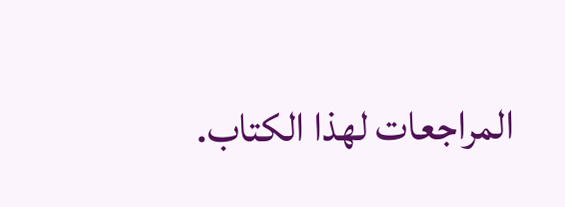المراجعات لهذا الكتاب.